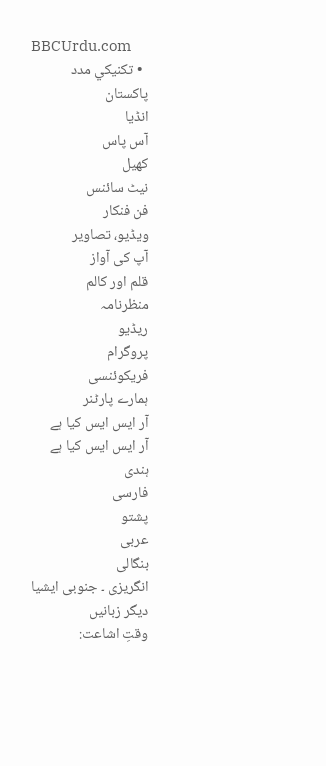BBCUrdu.com
  • تکنيکي مدد
پاکستان
انڈیا
آس پاس
کھیل
نیٹ سائنس
فن فنکار
ویڈیو، تصاویر
آپ کی آواز
قلم اور کالم
منظرنامہ
ریڈیو
پروگرام
فریکوئنسی
ہمارے پارٹنر
آر ایس ایس کیا ہے
آر ایس ایس کیا ہے
ہندی
فارسی
پشتو
عربی
بنگالی
انگریزی ۔ جنوبی ایشیا
دیگر زبانیں
وقتِ اشاعت: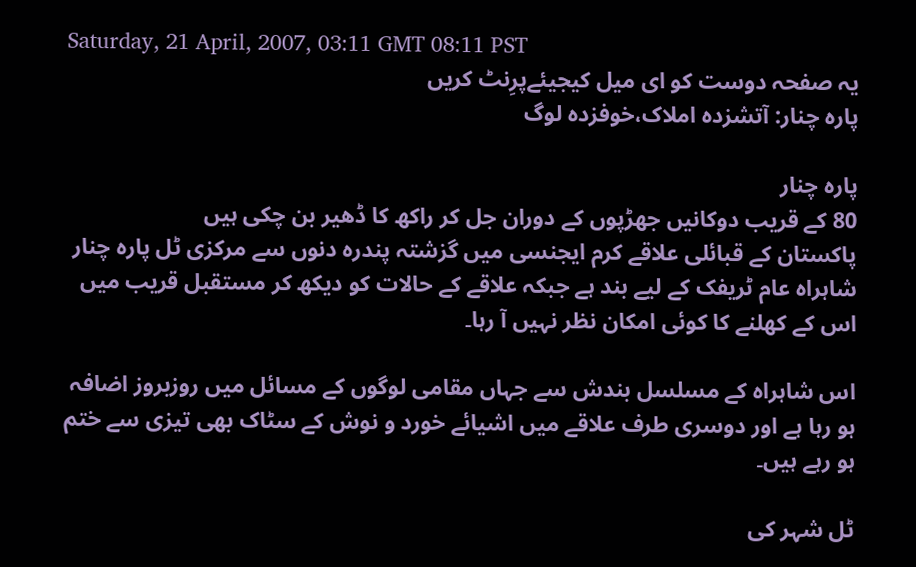Saturday, 21 April, 2007, 03:11 GMT 08:11 PST
یہ صفحہ دوست کو ای میل کیجیئےپرِنٹ کریں
پارہ چنار: آتشزدہ املاک،خوفزدہ لوگ

پارہ چنار
80 کے قریب دوکانیں جھڑپوں کے دوران جل کر راکھ کا ڈھیر بن چکی ہیں
پاکستان کے قبائلی علاقے کرم ایجنسی میں گزشتہ پندرہ دنوں سے مرکزی ٹل پارہ چنار شاہراہ عام ٹریفک کے لیے بند ہے جبکہ علاقے کے حالات کو دیکھ کر مستقبل قریب میں اس کے کھلنے کا کوئی امکان نظر نہیں آ رہا۔

اس شاہراہ کے مسلسل بندش سے جہاں مقامی لوگوں کے مسائل میں روزبروز اضافہ ہو رہا ہے اور دوسری طرف علاقے میں اشیائے خورد و نوش کے سٹاک بھی تیزی سے ختم ہو رہے ہیں۔

ٹل شہر کی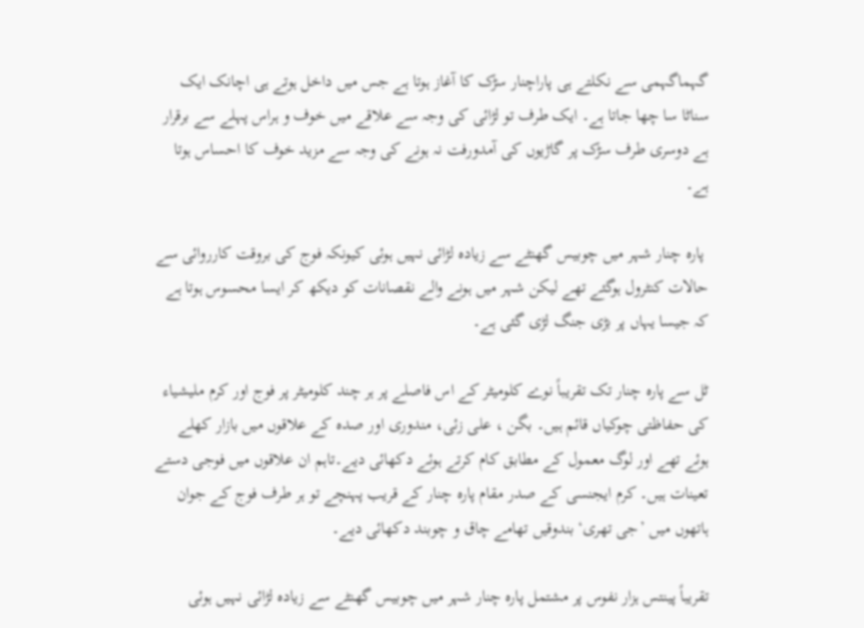گہماگہمی سے نکلتے ہی پاراچنار سڑک کا آغاز ہوتا ہے جس میں داخل ہوتے ہی اچانک ایک سناٹا سا چھا جاتا ہے۔ ایک طرف تو لڑائی کی وجہ سے علاقے میں خوف و ہراس پہلے سے برقرار ہے دوسری طرف سڑک پر گاڑیوں کی آمدورفت نہ ہونے کی وجہ سے مزید خوف کا احساس ہوتا ہے۔

 پارہ چنار شہر میں چوبیس گھنٹے سے زیادہ لڑائی نہیں ہوئی کیونکہ فوج کی بروقت کارروائی سے حالات کنٹرول ہوگئے تھے لیکن شہر میں ہونے والے نقصانات کو دیکھ کر ایسا محسوس ہوتا ہے کہ جیسا یہاں پر بڑی جنگ لڑی گئی ہے۔

ٹل سے پارہ چنار تک تقریباً نوے کلومیٹر کے اس فاصلے پر ہر چند کلومیٹر پر فوج اور کرم ملیشیاء کی حفاظتی چوکیاں قائم ہیں۔ بگن ، علی زئی، مندوری اور صدہ کے علاقوں میں بازار کھلے ہوئے تھے اور لوگ معمول کے مطابق کام کرتے ہوئے دکھائی دیے۔تاہم ان علاقوں میں فوجی دستے تعینات ہیں۔ کرم ایجنسی کے صدر مقام پارہ چنار کے قریب پہنچے تو ہر طرف فوج کے جوان ہاتھوں میں ’جی تھری‘ بندوقیں تھامے چاق و چوبند دکھائی دیے۔

تقریباً پینتس ہزار نفوس پر مشتمل پارہ چنار شہر میں چوبیس گھنٹے سے زیادہ لڑائی نہیں ہوئی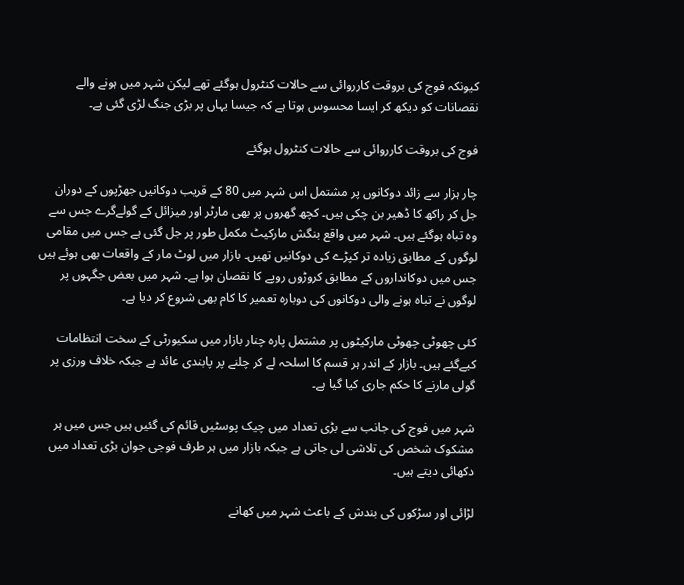کیونکہ فوج کی بروقت کارروائی سے حالات کنٹرول ہوگئے تھے لیکن شہر میں ہونے والے نقصانات کو دیکھ کر ایسا محسوس ہوتا ہے کہ جیسا یہاں پر بڑی جنگ لڑی گئی ہے۔

فوج کی بروقت کارروائی سے حالات کنٹرول ہوگئے

چار ہزار سے زائد دوکانوں پر مشتمل اس شہر میں 80 کے قریب دوکانیں جھڑپوں کے دوران جل کر راکھ کا ڈھیر بن چکی ہیں۔ کچھ گھروں پر بھی مارٹر اور میزائل کے گولےگرے جس سے وہ تباہ ہوگئے ہیں۔ شہر میں واقع بنگش مارکیٹ مکمل طور پر جل گئی ہے جس میں مقامی لوگوں کے مطابق زیادہ تر کپڑے کی دوکانیں تھیں۔ بازار میں لوٹ مار کے واقعات بھی ہوئے ہیں جس میں دوکانداروں کے مطابق کروڑوں روپے کا نقصان ہوا ہے۔ شہر میں بعض جگہوں پر لوگوں نے تباہ ہونے والی دوکانوں کی دوبارہ تعمیر کا کام بھی شروع کر دیا ہے۔

کئی چھوٹی چھوٹی مارکیٹوں پر مشتمل پارہ چنار بازار میں سکیورٹی کے سخت انتظامات کیےگئے ہیں۔ بازار کے اندر ہر قسم کا اسلحہ لے کر چلنے پر پابندی عائد ہے جبکہ خلاف ورزی پر گولی مارنے کا حکم جاری کیا گیا ہے۔

شہر میں فوج کی جانب سے بڑی تعداد میں چیک پوسٹیں قائم کی گئیں ہیں جس میں ہر مشکوک شخص کی تلاشی لی جاتی ہے جبکہ بازار میں ہر طرف فوجی جوان بڑی تعداد میں دکھائی دیتے ہیں۔

لڑائی اور سڑکوں کی بندش کے باعث شہر میں کھانے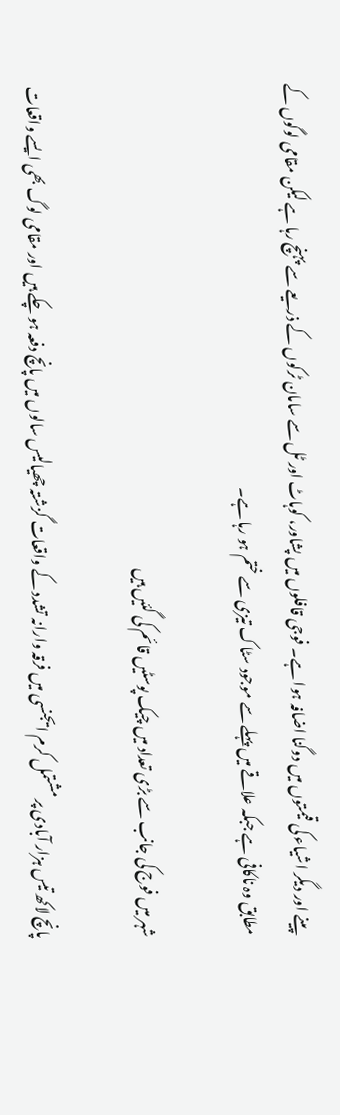پینے اور دیگر اشیاء کی قیمتوں میں دوگنا اضافہ ہوا ہے۔ فوجی قافلوں میں پشاور، کوہاٹ اور ٹل سے سامان ٹرکوں کے ذریعے سے پہنچ رہا ہے لیکن مقامی لوگوں کے مطابق وہ ناکافی ہے جبکہ علاقے میں پہلے سے موجود سٹاک تیزی سے ختم ہو رہا ہے۔

شہر میں فوج کی جانب سے بڑی تعداد میں چیک پوسٹیں قائم کی گئیں ہیں

پانچ لاکھ تیس ہزار آبادی پر مشتمل کرم ایجنسی میں فرقہ وارانہ تشدد کے واقعات گزشتہ چھیالیس سالوں میں پانچ دفعہ ہو چکے ہیں اور مقامی لوگ بھی ایسے واقعات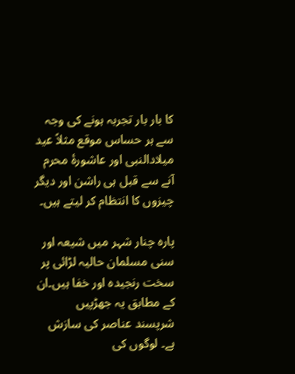کا بار بار تجربہ ہونے کی وجہ سے ہر حساس موقع مثلاً عید میلادالنبی اور عاشورۂ محرم آنے سے قبل ہی راشن اور دیگر چیزوں کا انتظام کر لیتے ہیں۔

پارہ چنار شہر میں شیعہ اور سنی مسلمان حالیہ لڑائی پر سخت رنجیدہ اور خفا ہیں۔ان کے مطابق یہ جھڑپیں شرپسند عناصر کی سازش ہے۔ لوگوں کی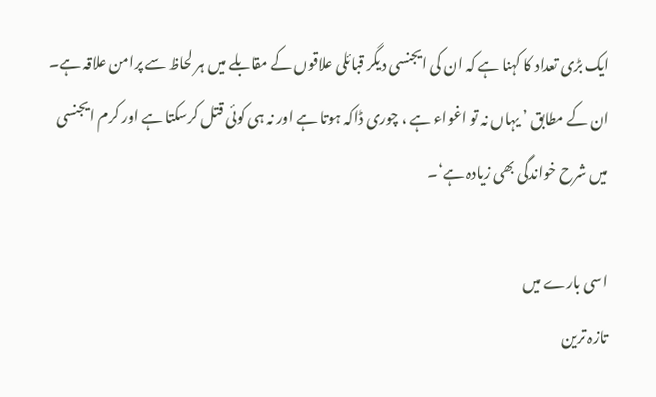ایک بڑی تعداد کا کہنا ہے کہ ان کی ایجنسی دیگر قبائلی علاقوں کے مقابلے میں ہر لحاظ سے پرامن علاقہ ہے۔ ان کے مطابق ’ یہاں نہ تو اغواء ہے ، چوری ڈاکہ ہوتا ہے اور نہ ہی کوئی قتل کرسکتا ہے اور کرم ایجنسی میں شرح خواندگی بھی زیادہ ہے‘۔

اسی بارے میں
تازہ ترین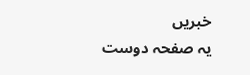خبریں
یہ صفحہ دوست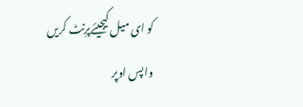کو ای میل کیجیئےپرِنٹ کریں
واپس اوپر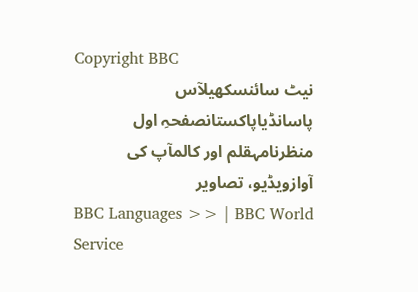Copyright BBC
نیٹ سائنسکھیلآس پاسانڈیاپاکستانصفحہِ اول
منظرنامہقلم اور کالمآپ کی آوازویڈیو، تصاویر
BBC Languages >> | BBC World Service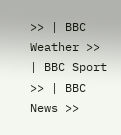>> | BBC Weather >> | BBC Sport >> | BBC News >>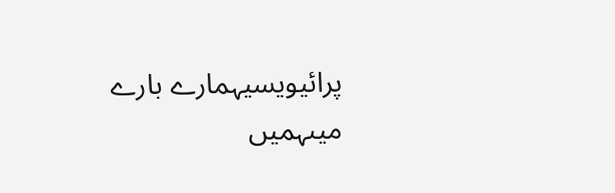پرائیویسیہمارے بارے میںہمیں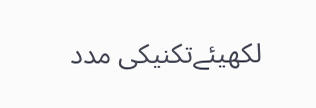لکھیئےتکنیکی مدد